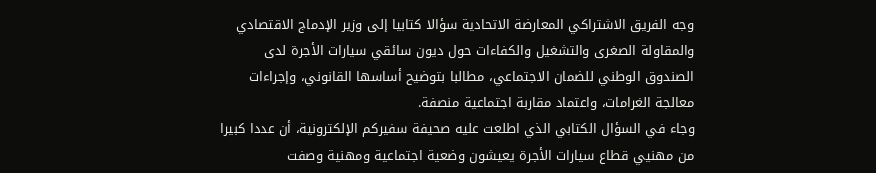وجه الفريق الاشتراكي المعارضة الاتحادية سؤالا كتابيا إلى وزير الإدماج الاقتصادي والمقاولة الصغرى والتشغيل والكفاءات حول ديون سائقي سيارات الأجرة لدى الصندوق الوطني للضمان الاجتماعي، مطالبا بتوضيح أساسها القانوني، وإجراءات معالجة الغرامات، واعتماد مقاربة اجتماعية منصفة.
وجاء في السؤال الكتابي الذي اطلعت عليه صحيفة سفيركم الإلكترونية، أن عددا كبيرا من مهنيي قطاع سيارات الأجرة يعيشون وضعية اجتماعية ومهنية وصفت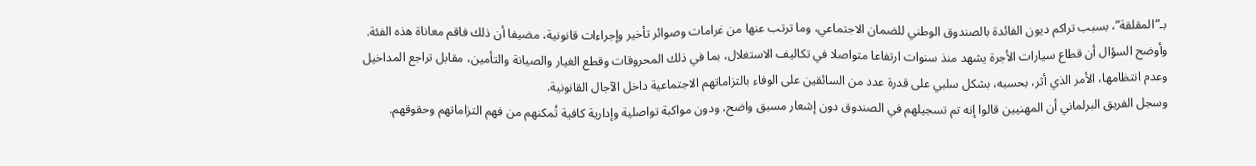بـ”المقلقة”، بسبب تراكم ديون الفائدة بالصندوق الوطني للضمان الاجتماعي، وما ترتب عنها من غرامات وصوائر تأخير وإجراءات قانونية، مضيفا أن ذلك فاقم معاناة هذه الفئة.
وأوضح السؤال أن قطاع سيارات الأجرة يشهد منذ سنوات ارتفاعا متواصلا في تكاليف الاستغلال، بما في ذلك المحروقات وقطع الغيار والصيانة والتأمين، مقابل تراجع المداخيل وعدم انتظامها، الأمر الذي أثر، بحسبه، بشكل سلبي على قدرة عدد من السائقين على الوفاء بالتزاماتهم الاجتماعية داخل الآجال القانونية.
وسجل الفريق البرلماني أن المهنيين قالوا إنه تم تسجيلهم في الصندوق دون إشعار مسبق واضح، ودون مواكبة تواصلية وإدارية كافية تُمكنهم من فهم التزاماتهم وحقوقهم.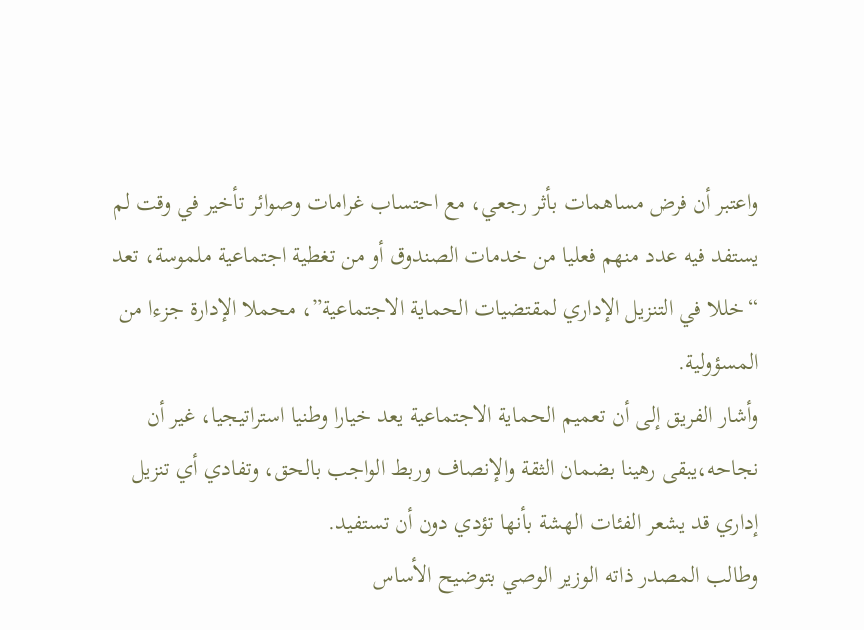واعتبر أن فرض مساهمات بأثر رجعي، مع احتساب غرامات وصوائر تأخير في وقت لم يستفد فيه عدد منهم فعليا من خدمات الصندوق أو من تغطية اجتماعية ملموسة، تعد “خللا في التنزيل الإداري لمقتضيات الحماية الاجتماعية”، محملا الإدارة جزءا من المسؤولية.
وأشار الفريق إلى أن تعميم الحماية الاجتماعية يعد خيارا وطنيا استراتيجيا، غير أن نجاحه،يبقى رهينا بضمان الثقة والإنصاف وربط الواجب بالحق، وتفادي أي تنزيل إداري قد يشعر الفئات الهشة بأنها تؤدي دون أن تستفيد.
وطالب المصدر ذاته الوزير الوصي بتوضيح الأساس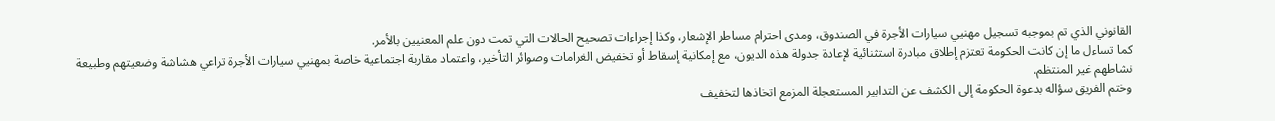القانوني الذي تم بموجبه تسجيل مهنيي سيارات الأجرة في الصندوق، ومدى احترام مساطر الإشعار، وكذا إجراءات تصحيح الحالات التي تمت دون علم المعنيين بالأمر.
كما تساءل ما إن كانت الحكومة تعتزم إطلاق مبادرة استثنائية لإعادة جدولة هذه الديون، مع إمكانية إسقاط أو تخفيض الغرامات وصوائر التأخير، واعتماد مقاربة اجتماعية خاصة بمهنيي سيارات الأجرة تراعي هشاشة وضعيتهم وطبيعة نشاطهم غير المنتظم.
وختم الفريق سؤاله بدعوة الحكومة إلى الكشف عن التدابير المستعجلة المزمع اتخاذها لتخفيف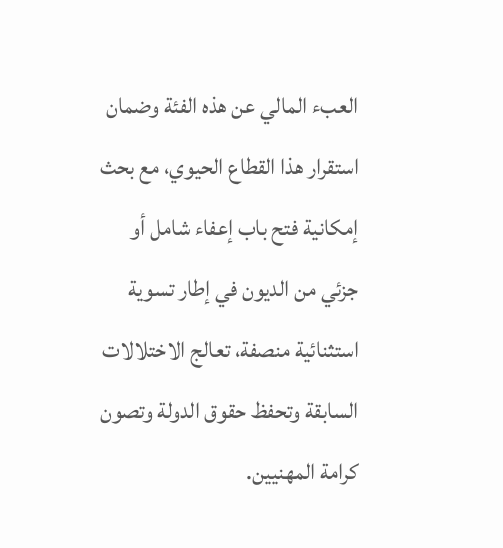العبء المالي عن هذه الفئة وضمان استقرار هذا القطاع الحيوي، مع بحث إمكانية فتح باب إعفاء شامل أو جزئي من الديون في إطار تسوية استثنائية منصفة، تعالج الاختلالات السابقة وتحفظ حقوق الدولة وتصون كرامة المهنيين.